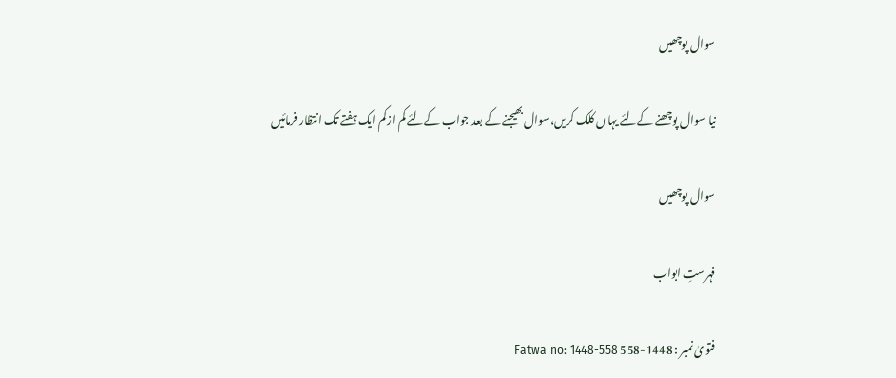سوال پوچھیں

نیا سوال پوچھنے کےلئے یہاں کلک کریں،سوال بھیجنے کے بعد جواب کےلئے کم ازکم ایک ہفتے تک انتظار فرمائیں

سوال پوچھیں

فہرستِ ابواب

فتویٰ نمبر : 1448-558 Fatwa no: 1448-558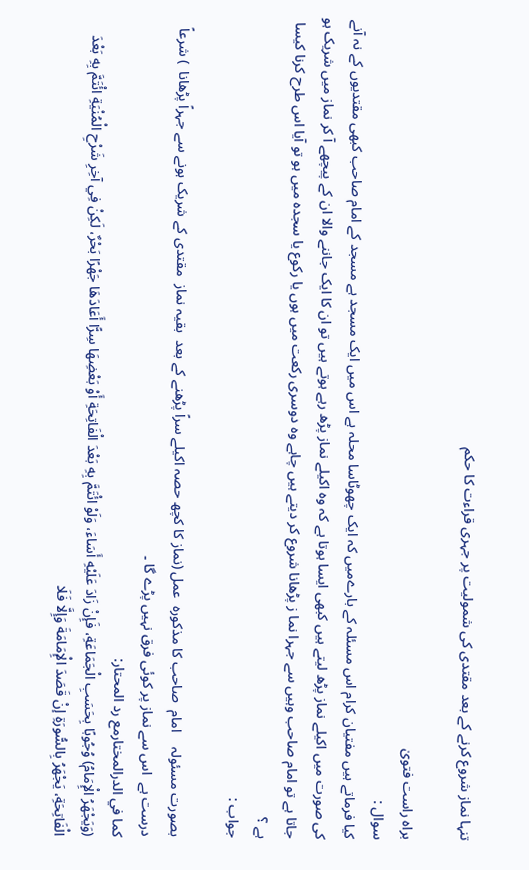تنہا نماز شروع کرنے کے بعد مقتدی کی شمولیت پر جہری قراءت کا حکم

براہ راست فتویٰ
سوال :
کیا فرماتے ہیں مفتیان کرام اس مسئلہ کے بارےمیں کہ ایک چھوٹاسا محلہ ہے اس میں ایک مسجد ہے مسجد کے امام صاحب کبھی مقتدیوں کے نہ آنے کی صورت میں اکیلے نماز پڑھ لیتے ہیں کبھی ایسا ہوتا ہے کہ وہ اکیلے نماز پڑھ رہے ہوتے ہیں تو ان کا ایک جاننے والا ان کے پیچھے آ کر نماز میں شریک ہو جاتا ہے تو امام صاحب وہیں سے جہرا نما ز پڑھانا شروع کر دیتے ہیں چاہے وہ دوسری رکعت میں ہوں یا رکوع یا سجدہ میں ہو تو آیا اس طرح کرنا کیسا ہے ؟
جواب :

بصورت مسئولہ    امام  صاحب کا مذکورہ  عمل (نماز کا کچھ حصہ اکیلے سراً پڑھنے کے بعد  بقیہ نماز  مقتدی کے شریک ہونے سے جہراً پڑھانا  ) شرعاً  درست ہے  اس سے نماز پر کوئی فرق نہیں پڑے گا ۔
كما في الدرالمختارمع رد المحتار:
(وَيَجْهَرُ الْإِمَامُ) وُجُوبًا بِحَسَبِ الْجَمَاعَةِ، فَإِنْ زَادَ عَلَيْهِ أَسَاءَ، وَلَوْ ائْتَمَّ بِهِ بَعْدَ الْفَاتِحَةِ أَوْ بَعْضِهَا سِرًّا أَعَادَهَا جَهْرًا بَحْرٌ، لَكِنْ فِي آخِرِ شَرْحِ الْمُنْيَةِ ائْتَمَّ بِهِ بَعْدَ الْفَاتِحَةِ، يَجْهَرُ بِالسُّورَةِ إنْ قَصَدَ الْإِمَامَةَ وَإِلَّا فَلَا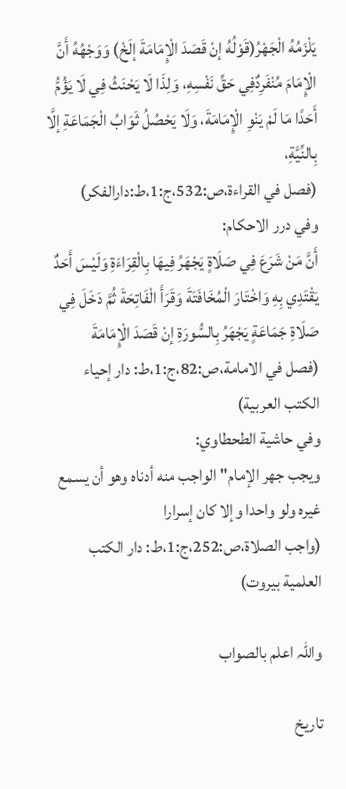يَلْزَمُهُ الْجَهْرُ(قَوْلُهُ إنْ قَصَدَ الْإِمَامَةَ إلَخْ) وَوَجْهُهُ أَنَّ الْإِمَامَ مُنْفَرِدٌفِي حَقِّ نَفْسِهِ، وَلِذَا لَا يَحْنَثُ فِي لَا يَؤُمُّ أَحَدًا مَا لَمْ يَنْوِ الْإِمَامَةَ، وَلَا يَحْصُلُ ثَوَابُ الْجَمَاعَةِ إلَّا بِالنِّيَّةِ،
(فصل في القراءة،ص:532،ج:1،ط:دارالفكر)
وفي درر الاحكام:
أَنَّ مَنْ شَرَعَ فِي صَلَاةٍ يَجْهَرُ فِيهَا بِالْقِرَاءَةِ وَلَيْسَ أَحَدٌ يَقْتَدِي بِهِ وَاخْتَارَ الْمُخَافَتَةَ وَقَرَأَ الْفَاتِحَةَ ثُمَّ دَخَلَ فِي صَلَاةِ جَمَاعَةٍ يَجْهَرُ بِالسُّورَةِ إنْ قَصَدَ الْإِمَامَةَ
(فصل في الامامة،ص:82،ج:1،ط: دار إحياء الكتب العربية)
وفي حاشية الطحطاوي:
ويجب جهر الإمام" الواجب منه أدناه وهو أن يسمع غيره ولو واحدا وإلا كان إسرارا
(واجب الصلاة،ص:252،ج:1،ط: دار الكتب العلمية بيروت)

واللہ اعلم بالصواب

تاریخ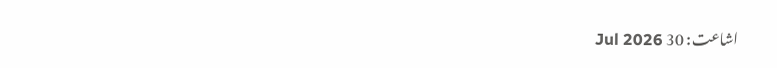اشاعت: 30 Jul 2026